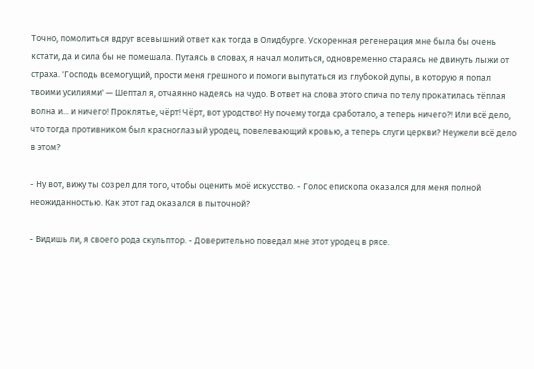Точно, помолиться вдруг всевышний ответ как тогда в Олидбурге. Ускоренная регенерация мне была бы очень кстати, да и сила бы не помешала. Путаясь в словах, я начал молиться, одновременно стараясь не двинуть лыжи от страха. 'Господь всемогущий, прости меня грешного и помоги выпутаться из глубокой дупы, в которую я попал твоими усилиями' — Шептал я, отчаянно надеясь на чудо. В ответ на слова этого спича по телу прокатилась тёплая волна и... и ничего! Проклятье, чёрт! Чёрт, вот уродство! Ну почему тогда сработало, а теперь ничего?! Или всё дело, что тогда противником был красноглазый уродец, повелевающий кровью, а теперь слуги церкви? Неужели всё дело в этом?

- Ну вот, вижу ты созрел для того, чтобы оценить моё искусство. - Голос епископа оказался для меня полной неожиданностью. Как этот гад оказался в пыточной?

- Видишь ли, я своего рода скульптор. - Доверительно поведал мне этот уродец в рясе.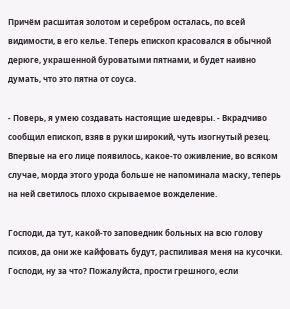Причём расшитая золотом и серебром осталась, по всей видимости, в его келье. Теперь епископ красовался в обычной дерюге, украшенной буроватыми пятнами, и будет наивно думать, что это пятна от соуса.

- Поверь, я умею создавать настоящие шедевры. - Вкрадчиво сообщил епископ, взяв в руки широкий, чуть изогнутый резец. Впервые на его лице появилось, какое-то оживление, во всяком случае, морда этого урода больше не напоминала маску, теперь на ней светилось плохо скрываемое вожделение.

Господи, да тут, какой-то заповедник больных на всю голову психов, да они же кайфовать будут, распиливая меня на кусочки. Господи, ну за что? Пожалуйста, прости грешного, если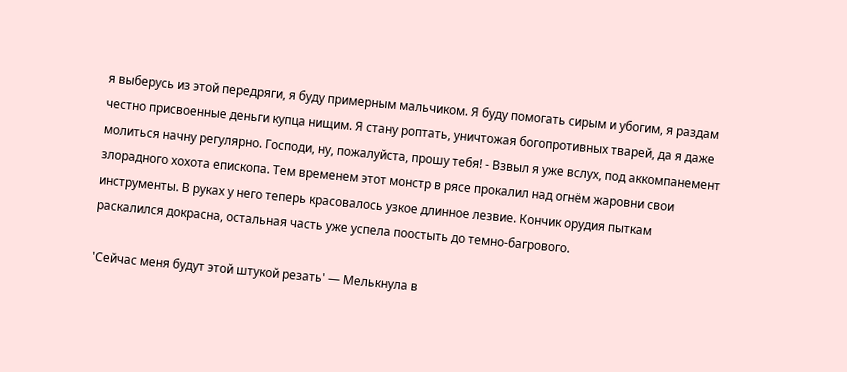я выберусь из этой передряги, я буду примерным мальчиком. Я буду помогать сирым и убогим, я раздам честно присвоенные деньги купца нищим. Я стану роптать, уничтожая богопротивных тварей, да я даже молиться начну регулярно. Господи, ну, пожалуйста, прошу тебя! - Взвыл я уже вслух, под аккомпанемент злорадного хохота епископа. Тем временем этот монстр в рясе прокалил над огнём жаровни свои инструменты. В руках у него теперь красовалось узкое длинное лезвие. Кончик орудия пыткам раскалился докрасна, остальная часть уже успела поостыть до темно-багрового.

'Сейчас меня будут этой штукой резать' — Мелькнула в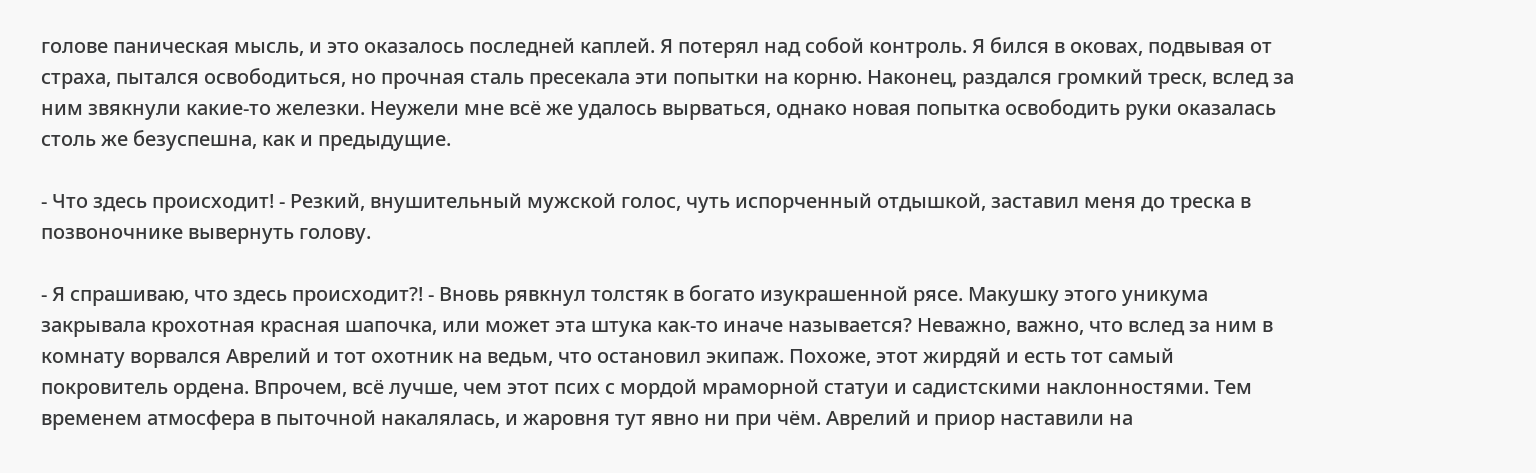голове паническая мысль, и это оказалось последней каплей. Я потерял над собой контроль. Я бился в оковах, подвывая от страха, пытался освободиться, но прочная сталь пресекала эти попытки на корню. Наконец, раздался громкий треск, вслед за ним звякнули какие-то железки. Неужели мне всё же удалось вырваться, однако новая попытка освободить руки оказалась столь же безуспешна, как и предыдущие.

- Что здесь происходит! - Резкий, внушительный мужской голос, чуть испорченный отдышкой, заставил меня до треска в позвоночнике вывернуть голову.

- Я спрашиваю, что здесь происходит?! - Вновь рявкнул толстяк в богато изукрашенной рясе. Макушку этого уникума закрывала крохотная красная шапочка, или может эта штука как-то иначе называется? Неважно, важно, что вслед за ним в комнату ворвался Аврелий и тот охотник на ведьм, что остановил экипаж. Похоже, этот жирдяй и есть тот самый покровитель ордена. Впрочем, всё лучше, чем этот псих с мордой мраморной статуи и садистскими наклонностями. Тем временем атмосфера в пыточной накалялась, и жаровня тут явно ни при чём. Аврелий и приор наставили на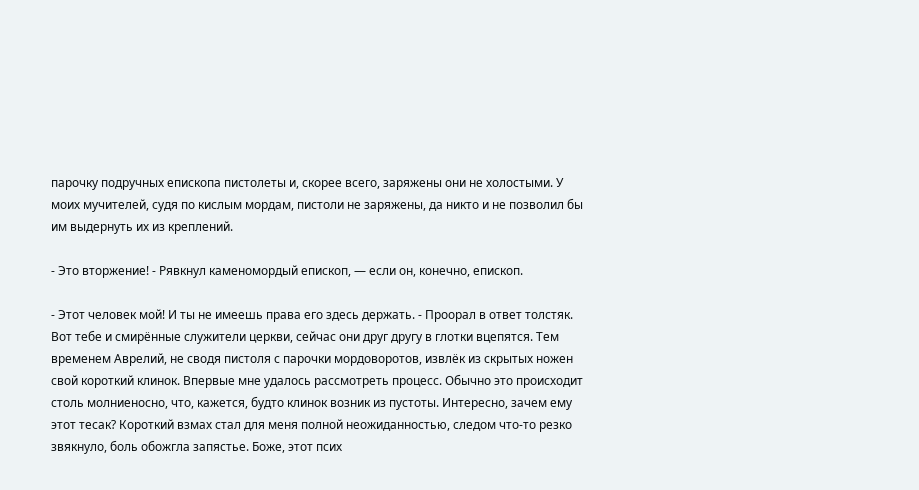парочку подручных епископа пистолеты и, скорее всего, заряжены они не холостыми. У моих мучителей, судя по кислым мордам, пистоли не заряжены, да никто и не позволил бы им выдернуть их из креплений.

- Это вторжение! - Рявкнул каменомордый епископ, — если он, конечно, епископ.

- Этот человек мой! И ты не имеешь права его здесь держать. - Проорал в ответ толстяк. Вот тебе и смирённые служители церкви, сейчас они друг другу в глотки вцепятся. Тем временем Аврелий, не сводя пистоля с парочки мордоворотов, извлёк из скрытых ножен свой короткий клинок. Впервые мне удалось рассмотреть процесс. Обычно это происходит столь молниеносно, что, кажется, будто клинок возник из пустоты. Интересно, зачем ему этот тесак? Короткий взмах стал для меня полной неожиданностью, следом что-то резко звякнуло, боль обожгла запястье. Боже, этот псих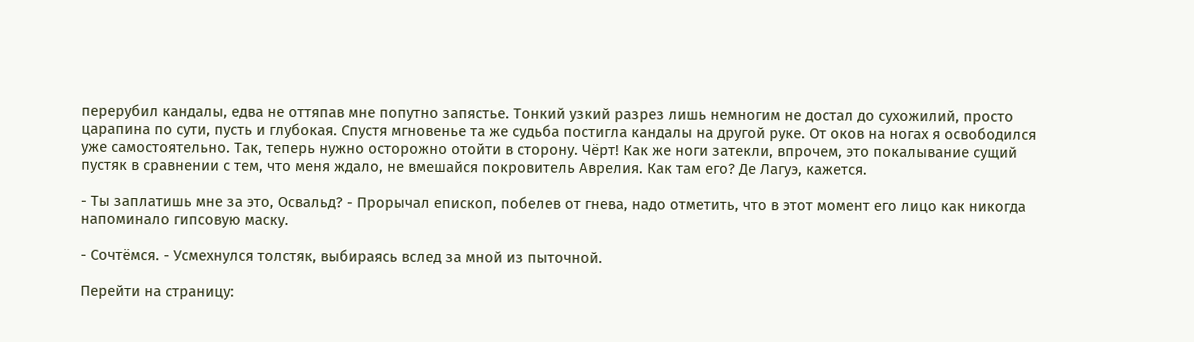перерубил кандалы, едва не оттяпав мне попутно запястье. Тонкий узкий разрез лишь немногим не достал до сухожилий, просто царапина по сути, пусть и глубокая. Спустя мгновенье та же судьба постигла кандалы на другой руке. От оков на ногах я освободился уже самостоятельно. Так, теперь нужно осторожно отойти в сторону. Чёрт! Как же ноги затекли, впрочем, это покалывание сущий пустяк в сравнении с тем, что меня ждало, не вмешайся покровитель Аврелия. Как там его? Де Лагуэ, кажется.

- Ты заплатишь мне за это, Освальд? - Прорычал епископ, побелев от гнева, надо отметить, что в этот момент его лицо как никогда напоминало гипсовую маску.

- Сочтёмся. - Усмехнулся толстяк, выбираясь вслед за мной из пыточной.

Перейти на страницу: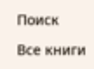Поиск

Все книги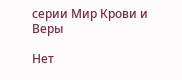серии Мир Крови и Веры

Нет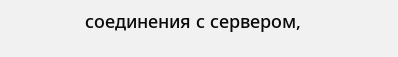соединения с сервером,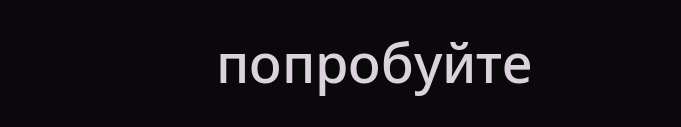попробуйте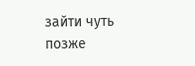зайти чуть позже